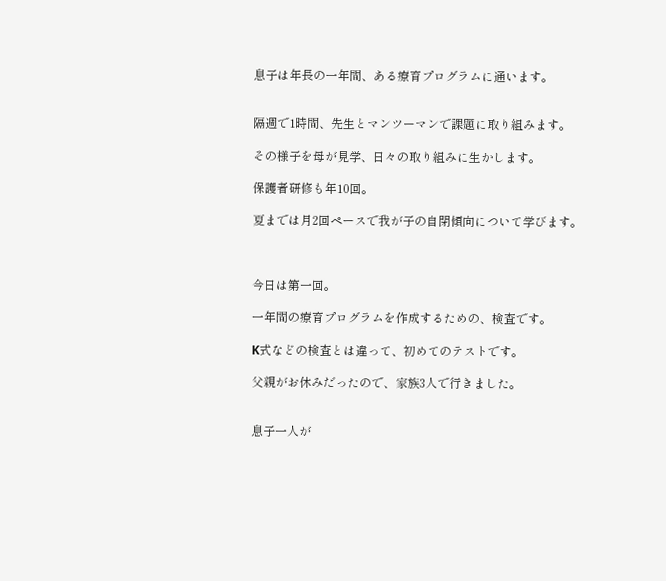息子は年長の一年間、ある療育プログラムに通います。


隔週で1時間、先生とマンツーマンで課題に取り組みます。

その様子を母が見学、日々の取り組みに生かします。

保護者研修も年10回。

夏までは月2回ペースで我が子の自閉傾向について学びます。



今日は第一回。

一年間の療育プログラムを作成するための、検査です。

K式などの検査とは違って、初めてのテストです。

父親がお休みだったので、家族3人で行きました。


息子一人が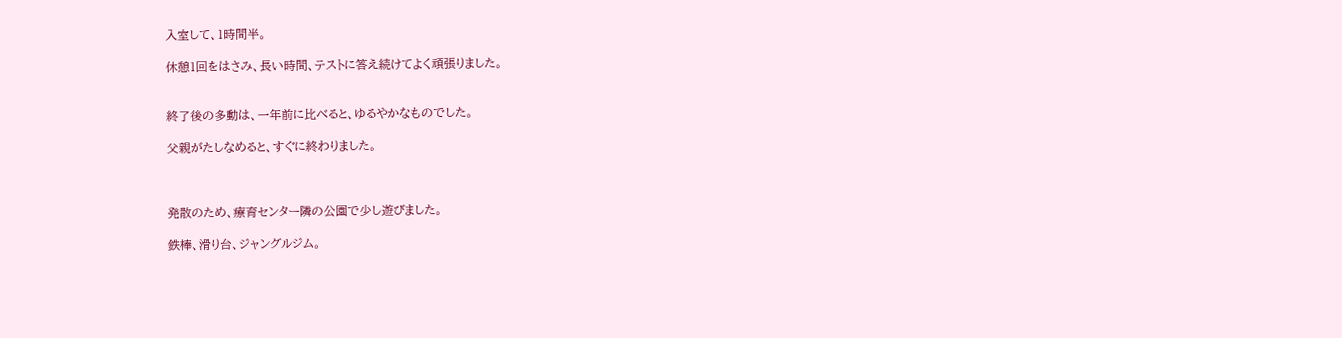入室して、1時間半。

休憩1回をはさみ、長い時間、テストに答え続けてよく頑張りました。


終了後の多動は、一年前に比べると、ゆるやかなものでした。

父親がたしなめると、すぐに終わりました。



発散のため、療育センター隣の公園で少し遊びました。

鉄棒、滑り台、ジャングルジム。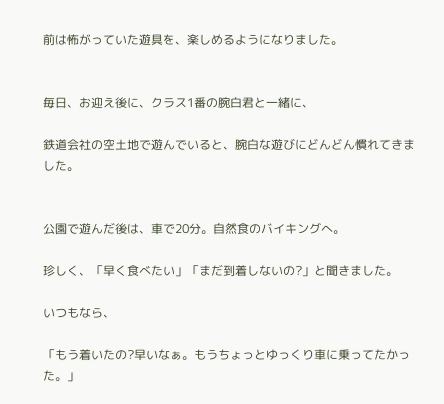前は怖がっていた遊具を、楽しめるようになりました。


毎日、お迎え後に、クラス1番の腕白君と一緒に、

鉄道会社の空土地で遊んでいると、腕白な遊びにどんどん慣れてきました。


公園で遊んだ後は、車で20分。自然食のバイキングへ。

珍しく、「早く食べたい」「まだ到着しないの?」と聞きました。

いつもなら、

「もう着いたの?早いなぁ。もうちょっとゆっくり車に乗ってたかった。」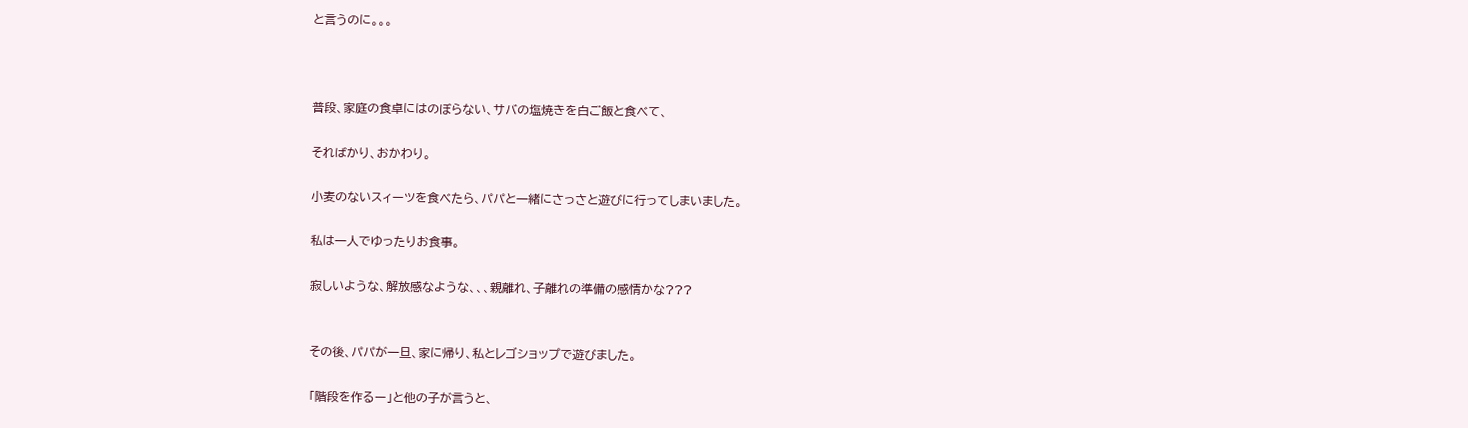と言うのに。。。



普段、家庭の食卓にはのぼらない、サバの塩焼きを白ご飯と食べて、

そればかり、おかわり。

小麦のないスィーツを食べたら、パパと一緒にさっさと遊びに行ってしまいました。

私は一人でゆったりお食事。

寂しいような、解放感なような、、、親離れ、子離れの準備の感情かな???


その後、パパが一旦、家に帰り、私とレゴショップで遊びました。

「階段を作るー」と他の子が言うと、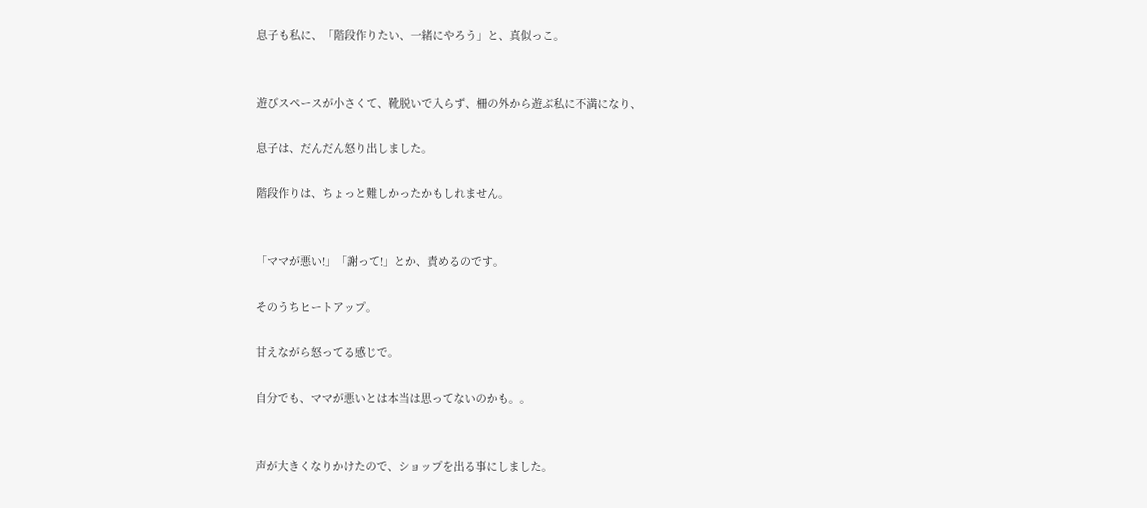息子も私に、「階段作りたい、一緒にやろう」と、真似っこ。


遊びスペースが小さくて、靴脱いで入らず、柵の外から遊ぶ私に不満になり、

息子は、だんだん怒り出しました。

階段作りは、ちょっと難しかったかもしれません。


「ママが悪い!」「謝って!」とか、責めるのです。

そのうちヒートアップ。

甘えながら怒ってる感じで。

自分でも、ママが悪いとは本当は思ってないのかも。。


声が大きくなりかけたので、ショップを出る事にしました。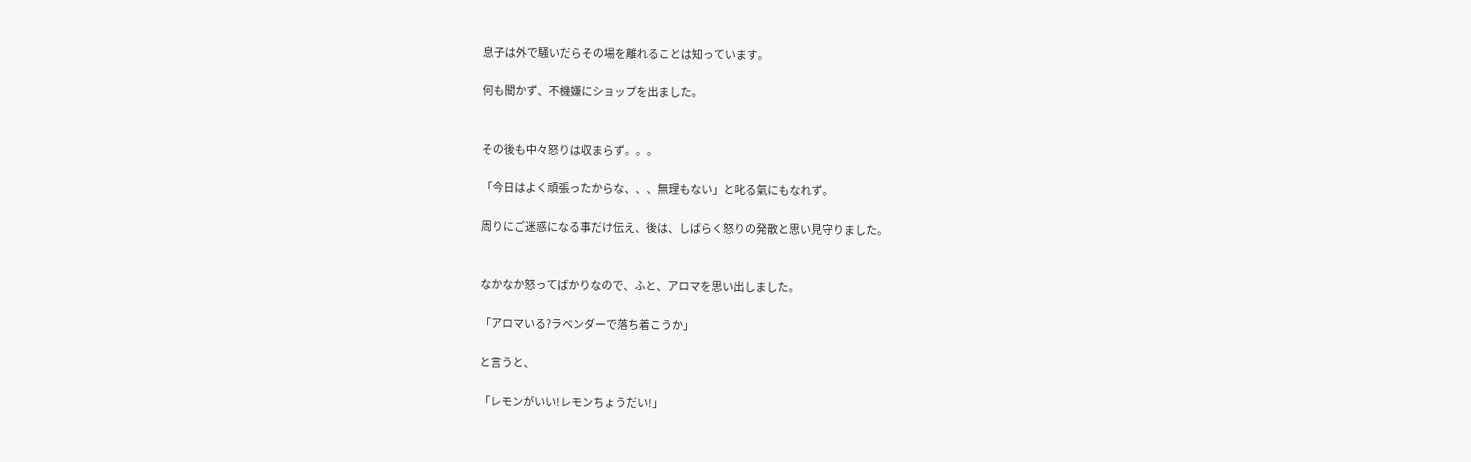息子は外で騒いだらその場を離れることは知っています。

何も聞かず、不機嫌にショップを出ました。


その後も中々怒りは収まらず。。。

「今日はよく頑張ったからな、、、無理もない」と叱る氣にもなれず。

周りにご迷惑になる事だけ伝え、後は、しばらく怒りの発散と思い見守りました。


なかなか怒ってばかりなので、ふと、アロマを思い出しました。

「アロマいる?ラベンダーで落ち着こうか」

と言うと、

「レモンがいい!レモンちょうだい!」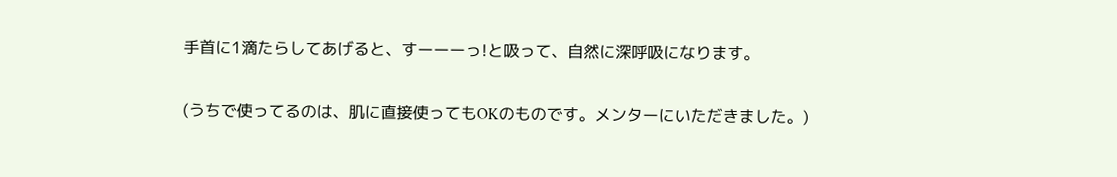手首に1滴たらしてあげると、すーーーっ!と吸って、自然に深呼吸になります。

(うちで使ってるのは、肌に直接使ってもOKのものです。メンターにいただきました。)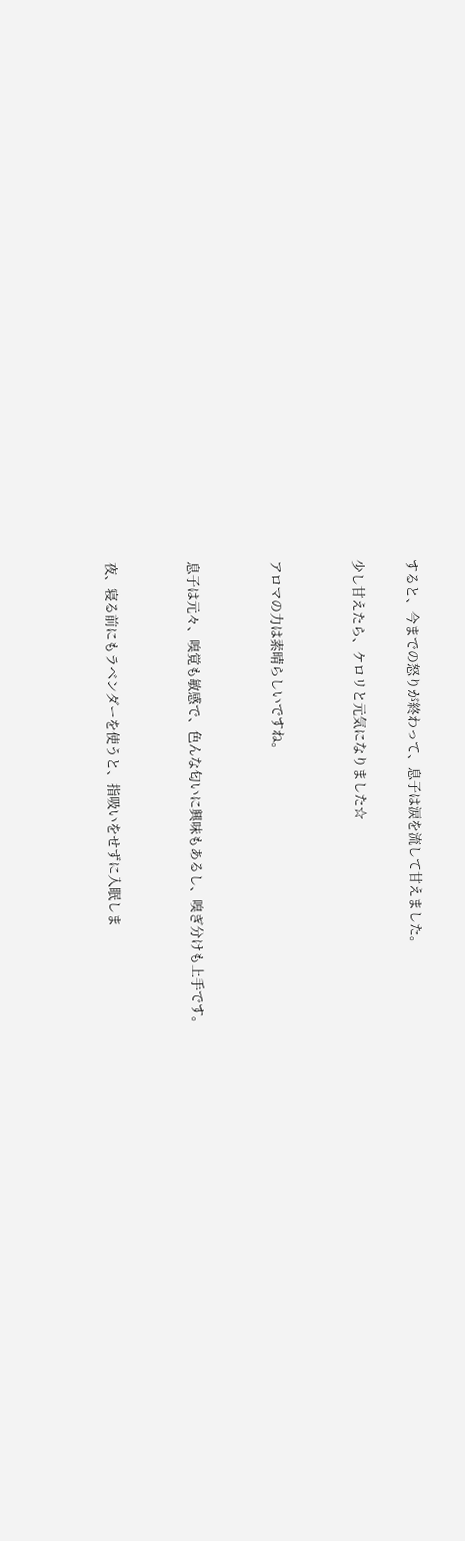すると、今までの怒りが終わって、息子は涙を流して甘えました。

少し甘えたら、ケロリと元気になりました☆


アロマの力は素晴らしいですね。


息子は元々、嗅覚も敏感で、色んな匂いに興味もあるし、嗅ぎ分けも上手です。


夜、寝る前にもラベンダーを使うと、指吸いをせずに入眠しま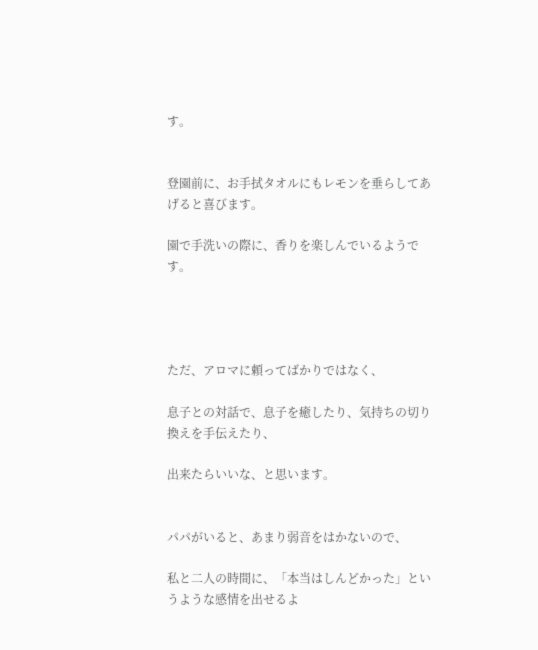す。


登園前に、お手拭タオルにもレモンを垂らしてあげると喜びます。

園で手洗いの際に、香りを楽しんでいるようです。




ただ、アロマに頼ってばかりではなく、

息子との対話で、息子を癒したり、気持ちの切り換えを手伝えたり、

出来たらいいな、と思います。


パパがいると、あまり弱音をはかないので、

私と二人の時間に、「本当はしんどかった」というような感情を出せるよ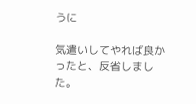うに

気遣いしてやれば良かったと、反省しました。